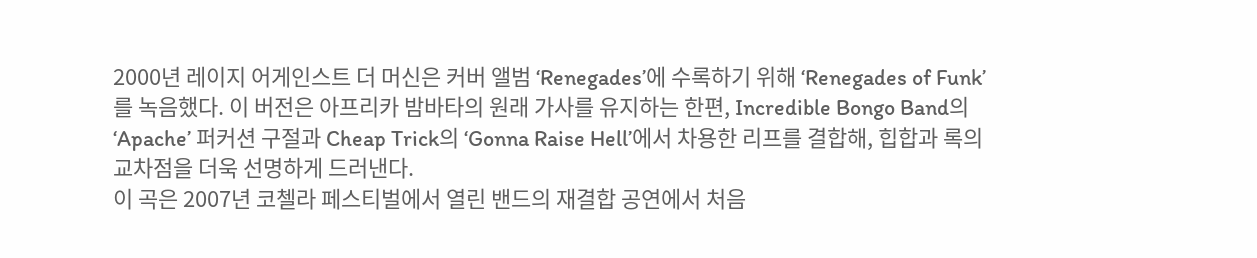2000년 레이지 어게인스트 더 머신은 커버 앨범 ‘Renegades’에 수록하기 위해 ‘Renegades of Funk’를 녹음했다. 이 버전은 아프리카 밤바타의 원래 가사를 유지하는 한편, Incredible Bongo Band의 ‘Apache’ 퍼커션 구절과 Cheap Trick의 ‘Gonna Raise Hell’에서 차용한 리프를 결합해, 힙합과 록의 교차점을 더욱 선명하게 드러낸다.
이 곡은 2007년 코첼라 페스티벌에서 열린 밴드의 재결합 공연에서 처음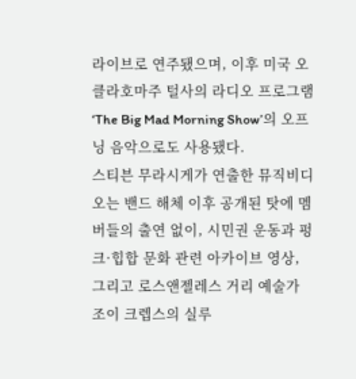라이브로 연주됐으며, 이후 미국 오클라호마주 털사의 라디오 프로그램 ‘The Big Mad Morning Show’의 오프닝 음악으로도 사용됐다.
스티븐 무라시게가 연출한 뮤직비디오는 밴드 해체 이후 공개된 탓에 멤버들의 출연 없이, 시민권 운동과 펑크·힙합 문화 관련 아카이브 영상, 그리고 로스앤젤레스 거리 예술가 조이 크렙스의 실루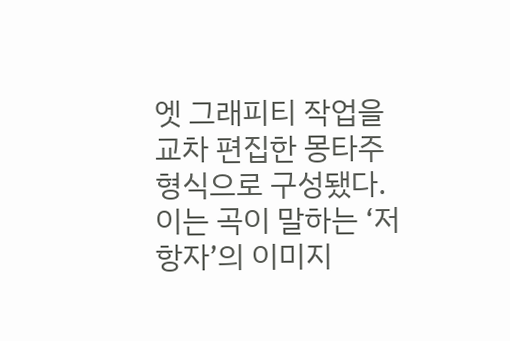엣 그래피티 작업을 교차 편집한 몽타주 형식으로 구성됐다. 이는 곡이 말하는 ‘저항자’의 이미지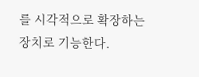를 시각적으로 확장하는 장치로 기능한다.